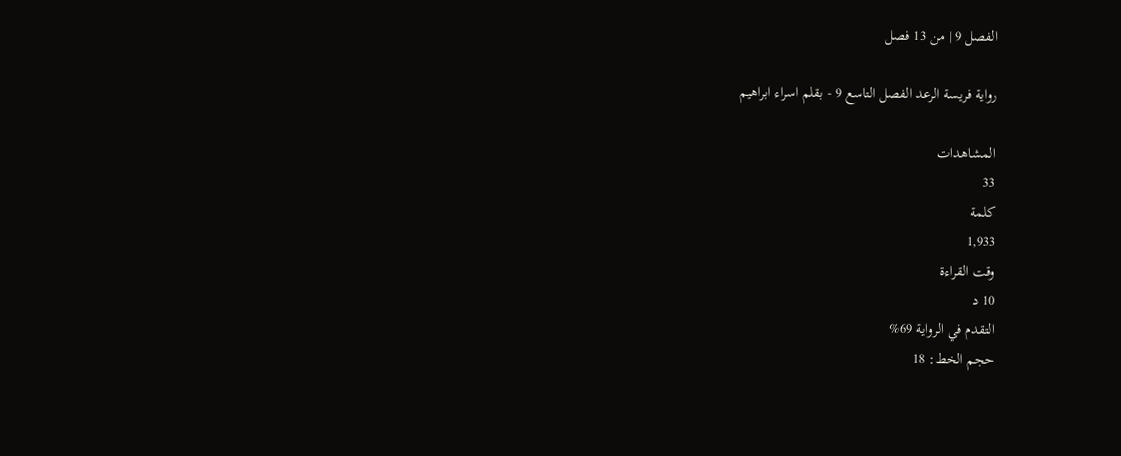الفصل 9 | من 13 فصل

رواية فريسة الرعد الفصل التاسع 9 - بقلم اسراء ابراهيم

المشاهدات
33
كلمة
1,933
وقت القراءة
10 د
التقدم في الرواية 69%
حجم الخط: 18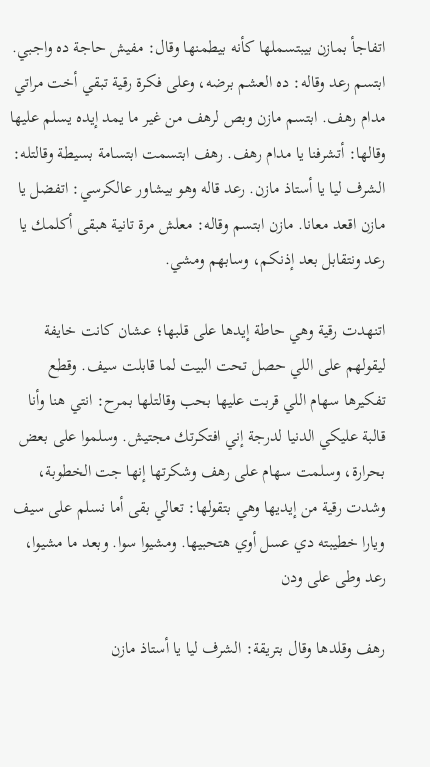اتفاجأ بمازن بيبتسملها كأنه بيطمنها وقال: مفيش حاجة ده واجبي. ابتسم رعد وقاله: ده العشم برضه، وعلى فكرة رقية تبقي أخت مراتي مدام رهف. ابتسم مازن وبص لرهف من غير ما يمد إيده يسلم عليها وقالها: أتشرفنا يا مدام رهف. رهف ابتسمت ابتسامة بسيطة وقالتله: الشرف ليا يا أستاذ مازن. رعد قاله وهو بيشاور عالكرسي: اتفضل يا مازن اقعد معانا. مازن ابتسم وقاله: معلش مرة تانية هبقى أكلمك يا رعد ونتقابل بعد إذنكم، وسابهم ومشي.

اتنهدت رقية وهي حاطة إيدها على قلبها؛ عشان كانت خايفة ليقولهم على اللي حصل تحت البيت لما قابلت سيف. وقطع تفكيرها سهام اللي قربت عليها بحب وقالتلها بمرح: انتي هنا وأنا قالبة عليكي الدنيا لدرجة إني افتكرتك مجتيش. وسلموا على بعض بحرارة، وسلمت سهام على رهف وشكرتها إنها جت الخطوبة، وشدت رقية من إيديها وهي بتقولها: تعالي بقى أما نسلم على سيف ويارا خطيبته دي عسل أوي هتحبيها. ومشيوا سوا. وبعد ما مشيوا، رعد وطى على ودن

رهف وقلدها وقال بتريقة: الشرف ليا يا أستاذ مازن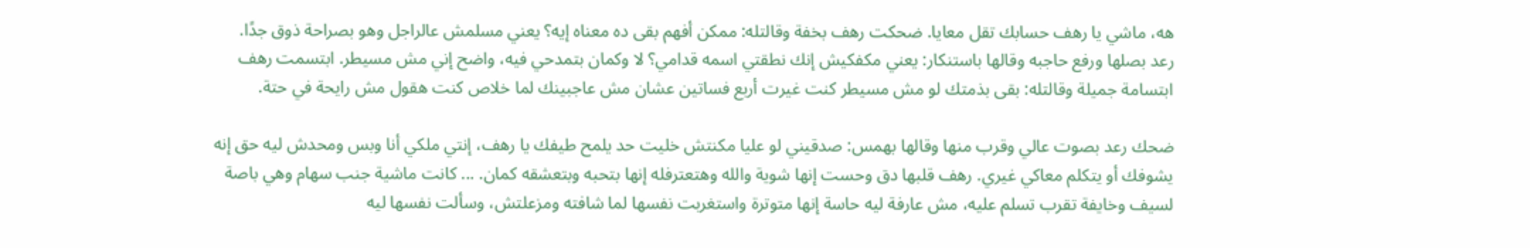هه، ماشي يا رهف حسابك تقل معايا. ضحكت رهف بخفة وقالتله: ممكن أفهم بقى ده معناه إيه؟ يعني مسلمش عالراجل وهو بصراحة ذوق جدًا. رعد بصلها ورفع حاجبه وقالها باستنكار: يعني مكفكيش إنك نطقتي اسمه قدامي؟ لا وكمان بتمدحي فيه، واضح إني مش مسيطر. ابتسمت رهف ابتسامة جميلة وقالتله: بقى بذمتك لو مش مسيطر كنت غيرت أربع فساتين عشان مش عاجبينك لما خلاص كنت هقول مش رايحة في حتة.

ضحك رعد بصوت عالي وقرب منها وقالها بهمس: صدقيني لو عليا مكنتش خليت حد يلمح طيفك يا رهف، إنتي ملكي أنا وبس ومحدش ليه حق إنه يشوفك أو يتكلم معاكي غيري. رهف قلبها دق وحست إنها شوية والله وهتعترفله إنها بتحبه وبتعشقه كمان. ... كانت ماشية جنب سهام وهي باصة لسيف وخايفة تقرب تسلم عليه، مش عارفة ليه حاسة إنها متوترة واستغربت نفسها لما شافته ومزعلتش، وسألت نفسها ليه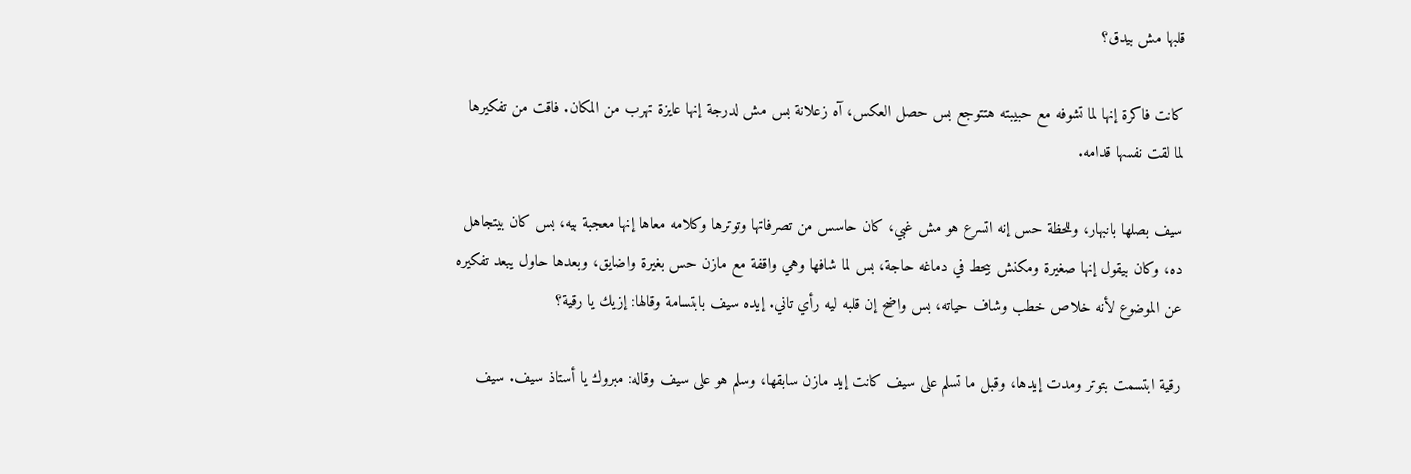قلبها مش بيدق؟

كانت فاكرة إنها لما تشوفه مع حبيبته هتتوجع بس حصل العكس، آه زعلانة بس مش لدرجة إنها عايزة تهرب من المكان. فاقت من تفكيرها لما لقت نفسها قدامه.

سيف بصلها بانبهار، وللحظة حس إنه اتسرع هو مش غبي، كان حاسس من تصرفاتها وتوترها وكلامه معاها إنها معجبة بيه، بس كان بيتجاهل ده، وكان بيقول إنها صغيرة ومكنش بيحط في دماغه حاجة، بس لما شافها وهي واقفة مع مازن حس بغيرة واضايق، وبعدها حاول يبعد تفكيره عن الموضوع لأنه خلاص خطب وشاف حياته، بس واضح إن قلبه ليه رأي تاني. إيده سيف بابتسامة وقالها: إزيك يا رقية؟

رقية ابتسمت بتوتر ومدت إيدها، وقبل ما تسلم على سيف كانت إيد مازن سابقها، وسلم هو على سيف وقاله: مبروك يا أستاذ سيف. سيف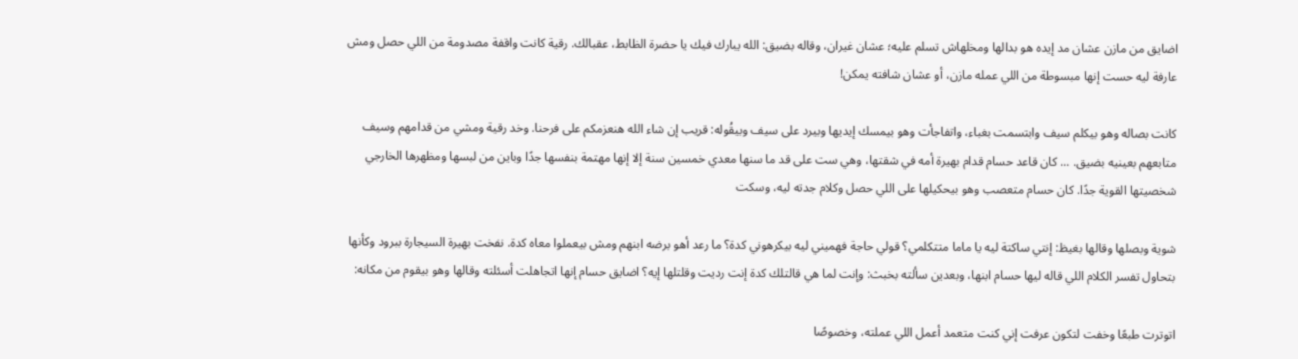اضايق من مازن عشان مد إيده هو بدالها ومخلهاش تسلم عليه؛ عشان غيران، وقاله بضيق: الله يبارك فيك يا حضرة الظابط، عقبالك. رقية كانت واقفة مصدومة من اللي حصل ومش عارفة ليه حست إنها مبسوطة من اللي عمله مازن، أو عشان شافته يمكن!

كانت بصاله وهو بيكلم سيف وابتسمت بغباء، واتفاجأت وهو بيمسك إيديها وبيرد على سيف وبيقُوله: قريب إن شاء الله هنعزمكم على فرحنا. وخد رقية ومشي من قدامهم وسيف متابعهم بعينيه بضيق. ... كان قاعد حسام قدام بهيرة أمه في شقتها، وهي ست على قد ما سنها معدي خمسين سنة إلا إنها مهتمة بنفسها جدًا وباين من لبسها ومظهرها الخارجي شخصيتها القوية جدًا. كان حسام متعصب وهو بيحكيلها على اللي حصل وكلام جدته ليه، وسكت

شوية وبصلها وقالها بغيظ: إنتي ساكتة ليه يا ماما متتكلمي؟ قولي حاجة فهميني ليه بيكرهوني كدة؟ ما رعد أهو برضه ابنهم ومش بيعملوا معاه كدة. نفخت بهيرة السيجارة ببرود وكأنها بتحاول تفسر الكلام اللي قاله ليها حسام ابنها، وبعدين سألته بخبث: وإنت لما هي قالتلك كدة إنت رديت وقلتلها إيه؟ اضايق حسام إنها اتجاهلت أسئلته وقالها وهو بيقوم من مكانه:

اتوترت طبعًا وخفت لتكون عرفت إني كنت متعمد أعمل اللي عملته، وخصوصًا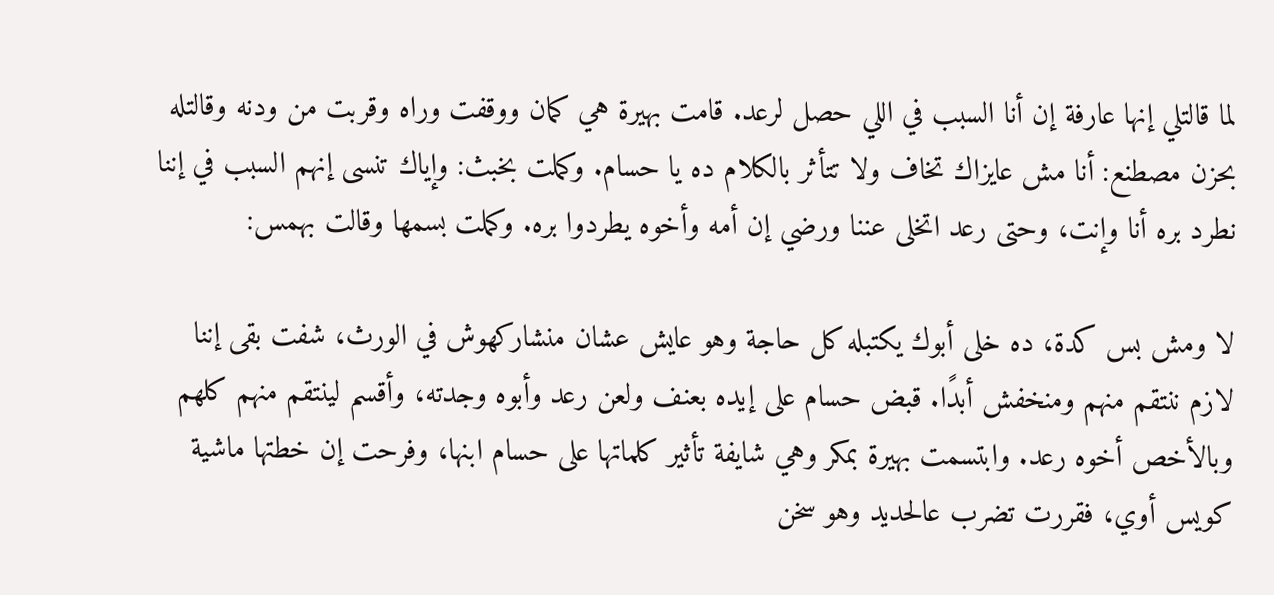لما قالتلي إنها عارفة إن أنا السبب في اللي حصل لرعد. قامت بهيرة هي كمان ووقفت وراه وقربت من ودنه وقالتله بحزن مصطنع: أنا مش عايزاك تخاف ولا تتأثر بالكلام ده يا حسام. وكملت بخبث: وإياك تنسى إنهم السبب في إننا نطرد بره أنا وإنت، وحتى رعد اتخلى عننا ورضي إن أمه وأخوه يطردوا بره. وكملت بسمها وقالت بهمس:

لا ومش بس كدة، ده خلى أبوك يكتبله كل حاجة وهو عايش عشان منشاركهوش في الورث، شفت بقى إننا لازم ننتقم منهم ومنخفش أبدًا. قبض حسام على إيده بعنف ولعن رعد وأبوه وجدته، وأقسم لينتقم منهم كلهم وبالأخص أخوه رعد. وابتسمت بهيرة بمكر وهي شايفة تأثير كلماتها على حسام ابنها، وفرحت إن خطتها ماشية كويس أوي، فقررت تضرب عالحديد وهو سخن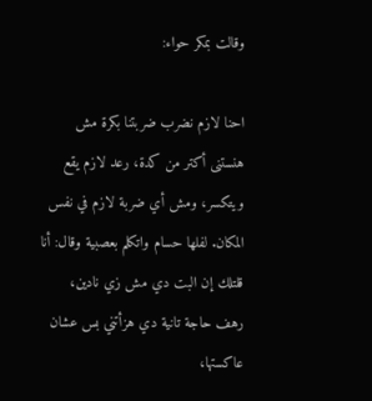وقالت بمكر حواء:

احنا لازم نضرب ضربتنا بكرة مش هنستنى أكتر من كدة، رعد لازم يقع ويتكسر، ومش أي ضربة لازم في نفس المكان. لفلها حسام واتكلم بعصبية وقال: أنا قلتلك إن البت دي مش زي نادين، رهف حاجة تانية دي هزأتني بس عشان عاكستها،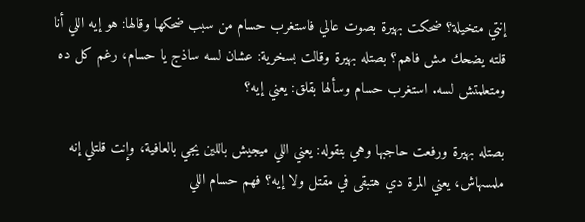إنتي متخيلة؟ ضحكت بهيرة بصوت عالي فاستغرب حسام من سبب ضحكها وقالها: هو إيه اللي أنا قلته يضحك مش فاهم؟ بصتله بهيرة وقالت بسخرية: عشان لسه ساذج يا حسام، رغم كل ده ومتعلمتش لسه. استغرب حسام وسألها بقلق: يعني إيه؟

بصتله بهيرة ورفعت حاجبها وهي بتقوله: يعني اللي ميجيش باللين يجي بالعافية، وإنت قلتلي إنه ملمسهاش، يعني المرة دي هتبقى في مقتل ولا إيه؟ فهم حسام اللي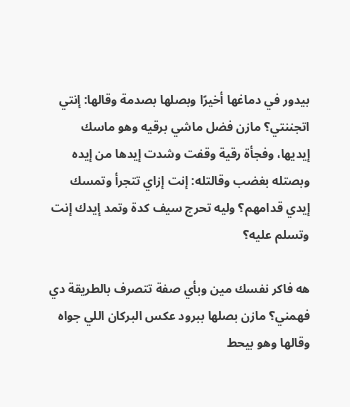بيدور في دماغها أخيرًا وبصلها بصدمة وقالها: إنتي اتجننتي؟ مازن فضل ماشي برقيه وهو ماسك إيديها، وفجأة رقية وقفت وشدت إيدها من إيده وبصتله بغضب وقالتله: إنت إزاي تتجرأ وتمسك إيدي قدامهم؟ وليه تحرج سيف كدة وتمد إيدك إنت وتسلم عليه؟

هه فاكر نفسك مين وبأي صفة تتصرف بالطريقة دي فهمني؟ مازن بصلها ببرود عكس البركان اللي جواه وقالها وهو بيحط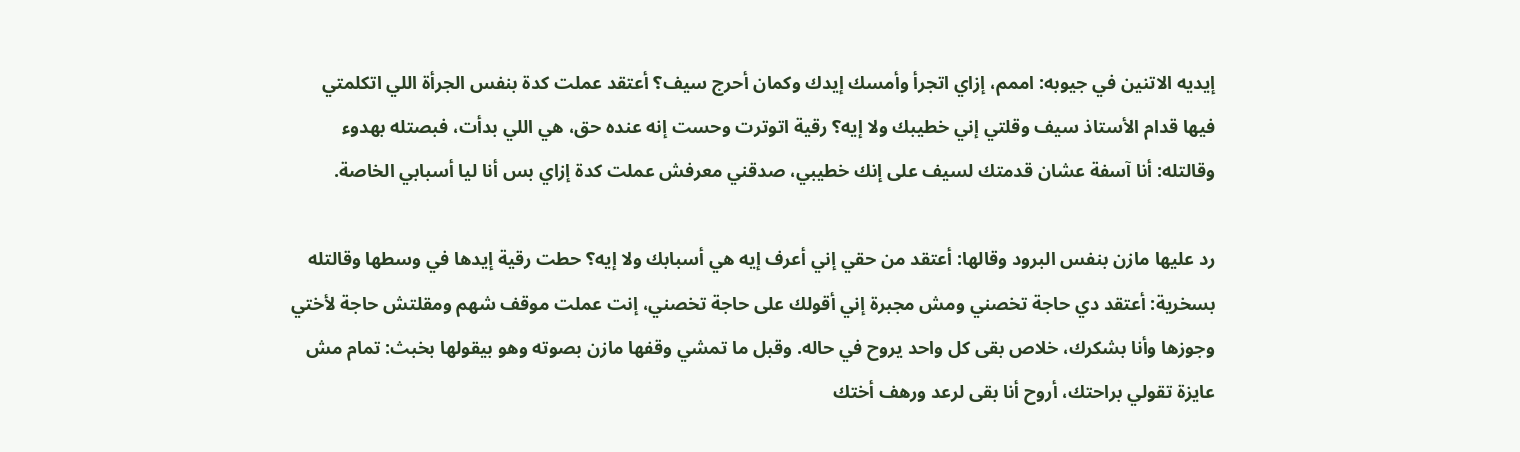إيديه الاتنين في جيوبه: اممم، إزاي اتجرأ وأمسك إيدك وكمان أحرج سيف؟ أعتقد عملت كدة بنفس الجرأة اللي اتكلمتي فيها قدام الأستاذ سيف وقلتي إني خطيبك ولا إيه؟ رقية اتوترت وحست إنه عنده حق، هي اللي بدأت، فبصتله بهدوء وقالتله: أنا آسفة عشان قدمتك لسيف على إنك خطيبي، صدقني معرفش عملت كدة إزاي بس أنا ليا أسبابي الخاصة.

رد عليها مازن بنفس البرود وقالها: أعتقد من حقي إني أعرف إيه هي أسبابك ولا إيه؟ حطت رقية إيدها في وسطها وقالتله بسخرية: أعتقد دي حاجة تخصني ومش مجبرة إني أقولك على حاجة تخصني، إنت عملت موقف شهم ومقلتش حاجة لأختي وجوزها وأنا بشكرك، خلاص بقى كل واحد يروح في حاله. وقبل ما تمشي وقفها مازن بصوته وهو بيقولها بخبث: تمام مش عايزة تقولي براحتك، أروح أنا بقى لرعد ورهف أختك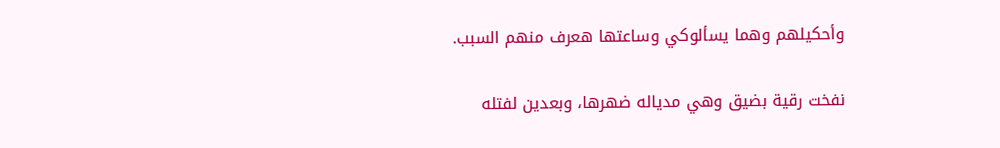وأحكيلهم وهما يسألوكي وساعتها هعرف منهم السبب.

نفخت رقية بضيق وهي مدياله ضهرها، وبعدين لفتله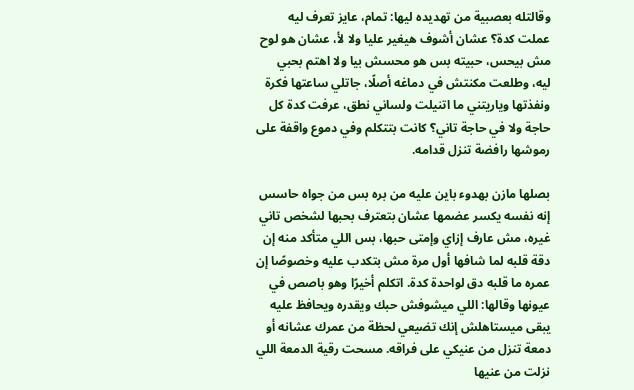وقالتله بعصبية من تهديده ليها: تمام، عايز تعرف ليه عملت كدة؟ عشان أشوف هيغير عليا ولا لأ، عشان هو لوح مش بيحس، حبيته بس هو محسش بيا ولا اهتم بحبي ليه، وطلعت مكنتش في دماغه أصلًا، جاتلي ساعتها فكرة ونفذتها وياريتني ما اتنيلت ولساني نطق، عرفت كدة كل حاجة ولا في حاجة تاني؟ كانت بتتكلم وفي دموع واقفة على رموشها رافضة تنزل قدامه.

بصلها مازن بهدوء باين عليه من بره بس من جواه حاسس إنه نفسه يكسر عضمها عشان بتعترف بحبها لشخص تاني غيره، مش عارف إزاي وإمتى حبها، بس اللي متأكد منه إن دقة قلبه لما شافها أول مرة مش بتكدب عليه وخصوصًا إن عمره ما قلبه دق لواحدة كدة. اتكلم أخيرًا وهو باصص في عيونها وقالها: اللي ميشوفش حبك ويقدره ويحافظ عليه يبقى ميستاهلش إنك تضيعي لحظة من عمرك عشانه أو دمعة تنزل من عنيكي على فراقه. مسحت رقية الدمعة اللي نزلت من عنيها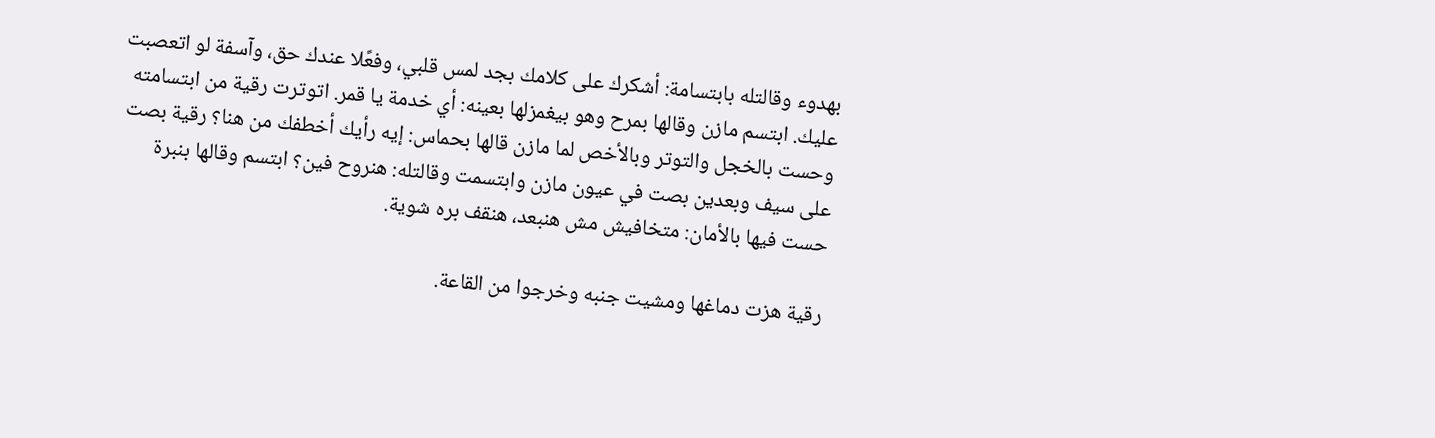بهدوء وقالتله بابتسامة: أشكرك على كلامك بجد لمس قلبي، وفعًلا عندك حق، وآسفة لو اتعصبت عليك. ابتسم مازن وقالها بمرح وهو بيغمزلها بعينه: أي خدمة يا قمر. اتوترت رقية من ابتسامته وحست بالخجل والتوتر وبالأخص لما مازن قالها بحماس: إيه رأيك أخطفك من هنا؟ رقية بصت على سيف وبعدين بصت في عيون مازن وابتسمت وقالتله: هنروح فين؟ ابتسم وقالها بنبرة حست فيها بالأمان: متخافيش مش هنبعد، هنقف بره شوية.

رقية هزت دماغها ومشيت جنبه وخرجوا من القاعة.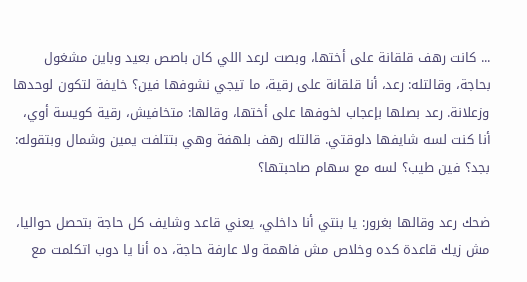... كانت رهف قلقانة على أختها، وبصت لرعد اللي كان باصص بعيد وباين مشغول بحاجة، وقالتله: رعد، أنا قلقانة على رقية، ما تيجي نشوفها فين؟ خايفة لتكون لوحدها وزعلانة. رعد بصلها بإعجاب لخوفها على أختها، وقالها: متخافيش، رقية كويسة أوي، أنا كنت لسه شايفها دلوقتي. قالتله رهف بلهفة وهي بتتلفت يمين وشمال وبتقوله: بجد؟ فين طيب؟ لسه مع سهام صاحبتها؟

ضحك رعد وقالها بغرور: يا بنتي أنا داخلي، يعني قاعد وشايف كل حاجة بتحصل حواليا، مش زيك قاعدة كده وخلاص مش فاهمة ولا عارفة حاجة، ده أنا يا دوب اتكلمت مع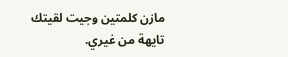مازن كلمتين وجيت لقيتك تايهة من غيري.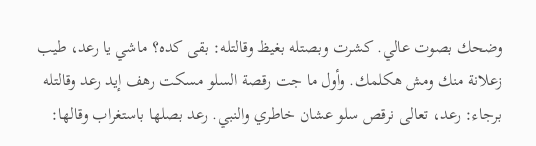وضحك بصوت عالي. كشرت وبصتله بغيظ وقالتله: بقى كده؟ ماشي يا رعد، طيب زعلانة منك ومش هكلمك. وأول ما جت رقصة السلو مسكت رهف إيد رعد وقالتله برجاء: رعد، تعالى نرقص سلو عشان خاطري والنبي. رعد بصلها باستغراب وقالها: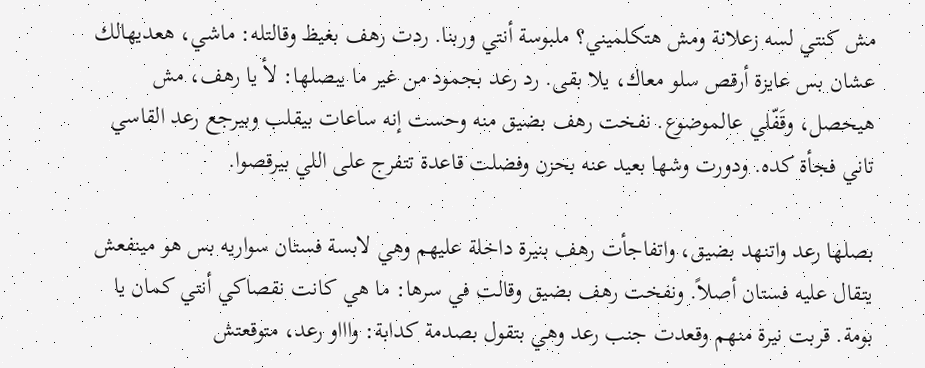مش كنتي لسه زعلانة ومش هتكلميني؟ ملبوسة أنتي وربنا. ردت رهف بغيظ وقالتله: ماشي، هعديهالك عشان بس عايزة أرقص سلو معاك، يلا بقى. رد رعد بجمود من غير ما يبصلها: لأ يا رهف، مش هيحصل، وقَفّلي عالموضوع. نفخت رهف بضيق منه وحست إنه ساعات بيقلب وبيرجع رعد القاسي تاني فجأة كده. ودورت وشها بعيد عنه بحزن وفضلت قاعدة تتفرج على اللي بيرقصوا.

بصلها رعد واتنهد بضيق، واتفاجأت رهف بنيرة داخلة عليهم وهي لابسة فستان سواريه بس هو مينفعش يتقال عليه فستان أصلاً. ونفخت رهف بضيق وقالت في سرها: ما هي كانت نقصاكي أنتي كمان يا بومة. قربت نيرة منهم وقعدت جنب رعد وهي بتقول بصدمة كدابة: واااو رعد، متوقعتش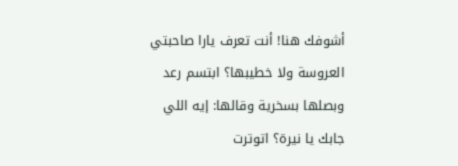أشوفك هنا! أنت تعرف يارا صاحبتي العروسة ولا خطيبها؟ ابتسم رعد وبصلها بسخرية وقالها: إيه اللي جابك يا نيرة؟ اتوترت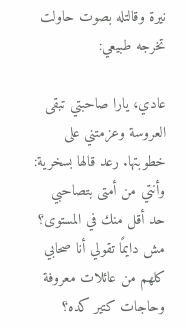نيرة وقالتله بصوت حاولت تخرجه طبيعي:

عادي، يارا صاحبتي تبقى العروسة وعزمتني على خطوبتها. رعد قالها بسخرية: وأنتي من أمتى بتصاحبي حد أقل منك في المستوى؟ مش دايمًا تقولي أنا صحابي كلهم من عائلات معروفة وحاجات كتير كده؟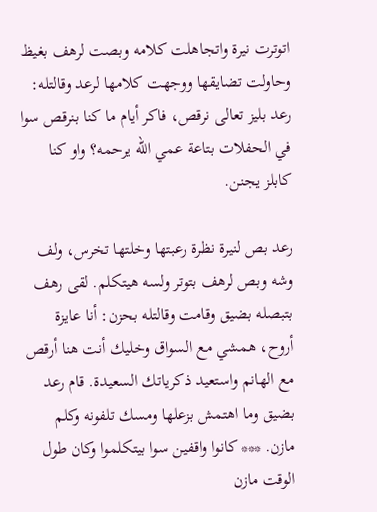اتوترت نيرة واتجاهلت كلامه وبصت لرهف بغيظ وحاولت تضايقها ووجهت كلامها لرعد وقالتله: رعد بليز تعالى نرقص، فاكر أيام ما كنا بنرقص سوا في الحفلات بتاعة عمي الله يرحمه؟ واو كنا كابلز يجنن.

رعد بص لنيرة نظرة رعبتها وخلتها تخرس، ولف وشه وبص لرهف بتوتر ولسه هيتكلم. لقى رهف بتبصله بضيق وقامت وقالتله بحزن: أنا عايزة أروح، همشي مع السواق وخليك أنت هنا أرقص مع الهانم واستعيد ذكرياتك السعيدة. قام رعد بضيق وما اهتمش بزعلها ومسك تلفونه وكلم مازن. *** كانوا واقفين سوا بيتكلموا وكان طول الوقت مازن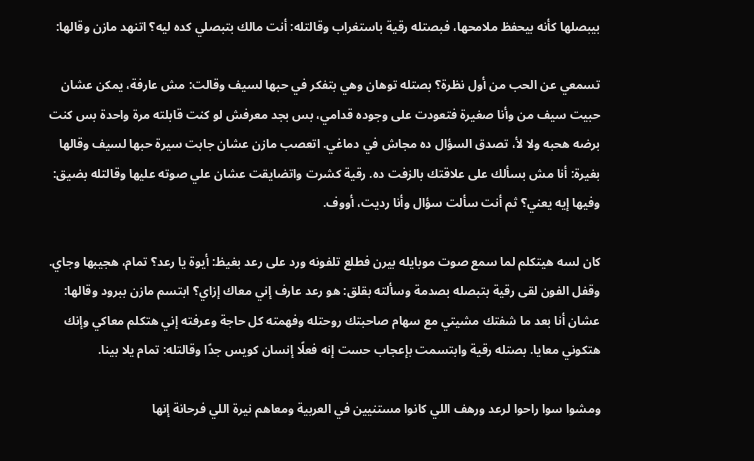بيبصلها كأنه بيحفظ ملامحها، فبصتله رقية باستغراب وقالتله: أنت مالك بتبصلي كده ليه؟ اتنهد مازن وقالها:

تسمعي عن الحب من أول نظرة؟ بصتله توهان وهي بتفكر في حبها لسيف وقالت: مش عارفة، يمكن عشان حبيت سيف من وأنا صغيرة فتعودت على وجوده قدامي، بس بجد معرفش لو كنت قابلته مرة واحدة بس كنت برضه هحبه ولا لأ، تصدق السؤال ده مجاش في دماغي. اتعصب مازن عشان جابت سيرة حبها لسيف وقالها بغيرة: أنا مش بسألك على علاقتك بالزفت ده. رقية كشرت واتضايقت عشان علي صوته عليها وقالتله بضيق: وفيها إيه يعني؟ ثم أنت سألت سؤال وأنا رديت، أووف.

كان لسه هيتكلم لما سمع صوت موبايله بيرن فطلع تلفونه ورد على رعد بغيظ: أيوة يا رعد؟ تمام، هجيبها وجاي. وقفل الفون لقى رقية بتبصله بصدمة وسألته بقلق: هو رعد عارف إني معاك إزاي؟ ابتسم مازن ببرود وقالها: عشان أنا بعد ما شفتك مشيتي مع سهام صاحبتك روحتله وفهمته كل حاجة وعرفته إني هتكلم معاكي وإنك هتكوني معايا. بصتله رقية وابتسمت بإعجاب حست إنه فعلًا إنسان كويس جدًا وقالتله: تمام يلا بينا.

ومشوا سوا راحوا لرعد ورهف اللي كانوا مستنيين في العربية ومعاهم نيرة اللي فرحانة إنها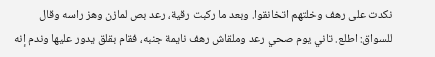نكدت على رهف وخلتهم اتخانقوا. وبعد ما ركبت رقية، رعد بص لمازن وهز راسه وقال للسواق: اطلع. تاني يوم صحي رعد وملقاش رهف نايمة جنبه، فقام بقلق يدور عليها وندم إنه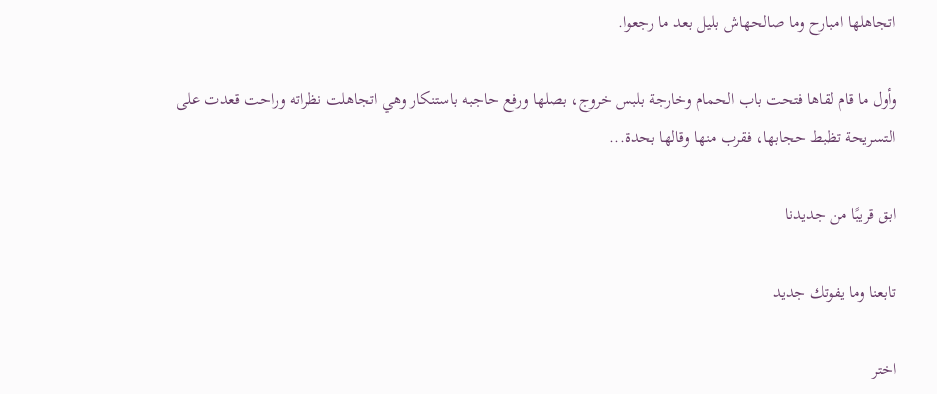اتجاهلها امبارح وما صالحهاش بليل بعد ما رجعوا.

وأول ما قام لقاها فتحت باب الحمام وخارجة بلبس خروج، بصلها ورفع حاجبه باستنكار وهي اتجاهلت نظراته وراحت قعدت على التسريحة تظبط حجابها، فقرب منها وقالها بحدة...

ابق قريبًا من جديدنا

تابعنا وما يفوتك جديد

اختر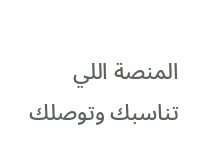المنصة اللي تناسبك وتوصلك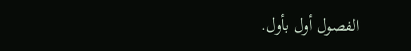الفصول أول بأول.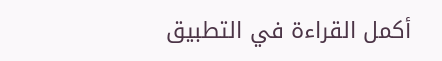أكمل القراءة في التطبيق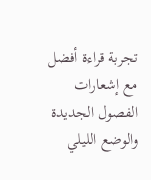تجربة قراءة أفضل مع إشعارات الفصول الجديدة والوضع الليلي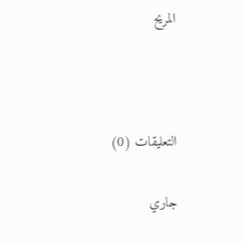المريح



التعليقات (0)

جاري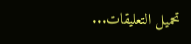تحميل التعليقات...